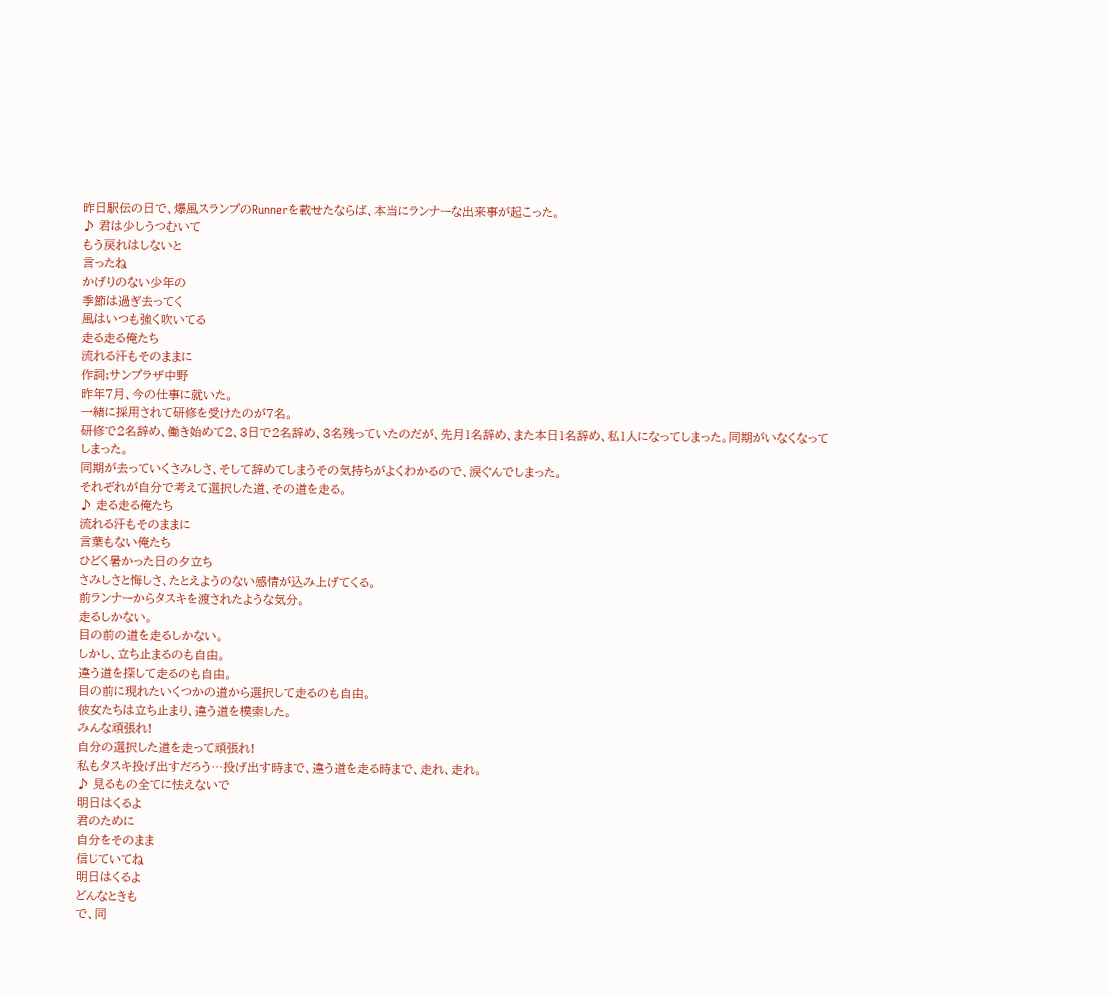昨日駅伝の日で、爆風スランプのRunnerを載せたならば、本当にランナーな出来事が起こった。
♪ 君は少しうつむいて
もう戻れはしないと
言ったね
かげりのない少年の
季節は過ぎ去ってく
風はいつも強く吹いてる
走る走る俺たち
流れる汗もそのままに
作詞;サンプラザ中野
昨年7月、今の仕事に就いた。
一緒に採用されて研修を受けたのが7名。
研修で2名辞め、働き始めて2、3日で2名辞め、3名残っていたのだが、先月1名辞め、また本日1名辞め、私1人になってしまった。同期がいなくなってしまった。
同期が去っていくさみしさ、そして辞めてしまうその気持ちがよくわかるので、涙ぐんでしまった。
それぞれが自分で考えて選択した道、その道を走る。
♪ 走る走る俺たち
流れる汗もそのままに
言葉もない俺たち
ひどく暑かった日の夕立ち
さみしさと悔しさ、たとえようのない感情が込み上げてくる。
前ランナーからタスキを渡されたような気分。
走るしかない。
目の前の道を走るしかない。
しかし、立ち止まるのも自由。
違う道を探して走るのも自由。
目の前に現れたいくつかの道から選択して走るのも自由。
彼女たちは立ち止まり、違う道を模索した。
みんな頑張れ!
自分の選択した道を走って頑張れ!
私もタスキ投げ出すだろう…投げ出す時まで、違う道を走る時まで、走れ、走れ。
♪ 見るもの全てに怯えないで
明日はくるよ
君のために
自分をそのまま
信じていてね
明日はくるよ
どんなときも
で、同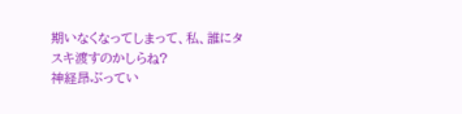期いなくなってしまって、私、誰にタスキ渡すのかしらね?
神経昂ぶってい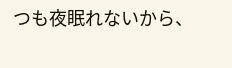つも夜眠れないから、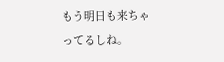もう明日も来ちゃってるしね。